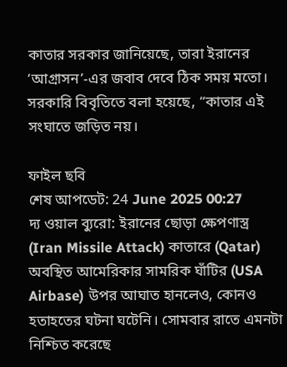কাতার সরকার জানিয়েছে, তারা ইরানের ‘আগ্রাসন’-এর জবাব দেবে ঠিক সময় মতো। সরকারি বিবৃতিতে বলা হয়েছে, “কাতার এই সংঘাতে জড়িত নয়।

ফাইল ছবি
শেষ আপডেট: 24 June 2025 00:27
দ্য ওয়াল ব্যুরো: ইরানের ছোড়া ক্ষেপণাস্ত্র (Iran Missile Attack) কাতারে (Qatar) অবস্থিত আমেরিকার সামরিক ঘাঁটির (USA Airbase) উপর আঘাত হানলেও, কোনও হতাহতের ঘটনা ঘটেনি। সোমবার রাতে এমনটা নিশ্চিত করেছে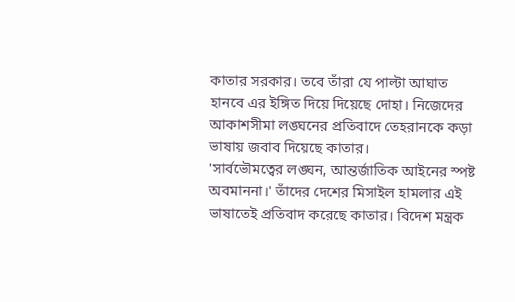কাতার সরকার। তবে তাঁরা যে পাল্টা আঘাত হানবে এর ইঙ্গিত দিয়ে দিয়েছে দোহা। নিজেদের আকাশসীমা লঙ্ঘনের প্রতিবাদে তেহরানকে কড়া ভাষায় জবাব দিয়েছে কাতার।
'সার্বভৌমত্বের লঙ্ঘন, আন্তর্জাতিক আইনের স্পষ্ট অবমাননা।' তাঁদের দেশের মিসাইল হামলার এই ভাষাতেই প্রতিবাদ করেছে কাতার। বিদেশ মন্ত্রক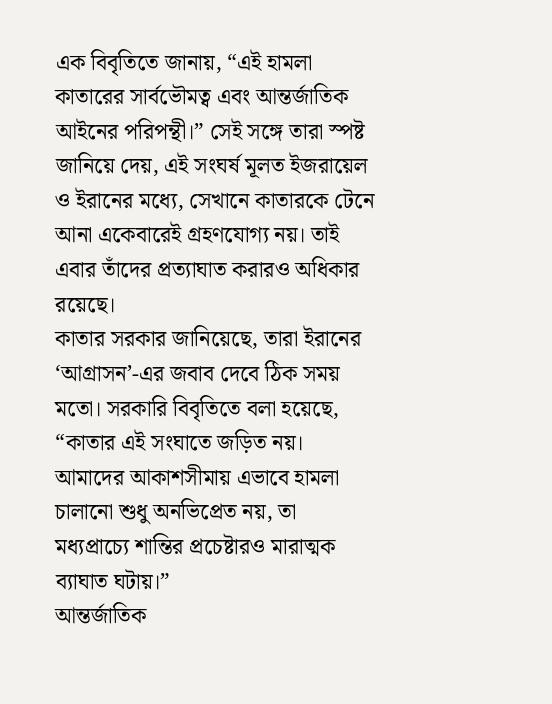এক বিবৃতিতে জানায়, “এই হামলা কাতারের সার্বভৌমত্ব এবং আন্তর্জাতিক আইনের পরিপন্থী।” সেই সঙ্গে তারা স্পষ্ট জানিয়ে দেয়, এই সংঘর্ষ মূলত ইজরায়েল ও ইরানের মধ্যে, সেখানে কাতারকে টেনে আনা একেবারেই গ্রহণযোগ্য নয়। তাই এবার তাঁদের প্রত্যাঘাত করারও অধিকার রয়েছে।
কাতার সরকার জানিয়েছে, তারা ইরানের ‘আগ্রাসন’-এর জবাব দেবে ঠিক সময় মতো। সরকারি বিবৃতিতে বলা হয়েছে, “কাতার এই সংঘাতে জড়িত নয়। আমাদের আকাশসীমায় এভাবে হামলা চালানো শুধু অনভিপ্রেত নয়, তা মধ্যপ্রাচ্যে শান্তির প্রচেষ্টারও মারাত্মক ব্যাঘাত ঘটায়।”
আন্তর্জাতিক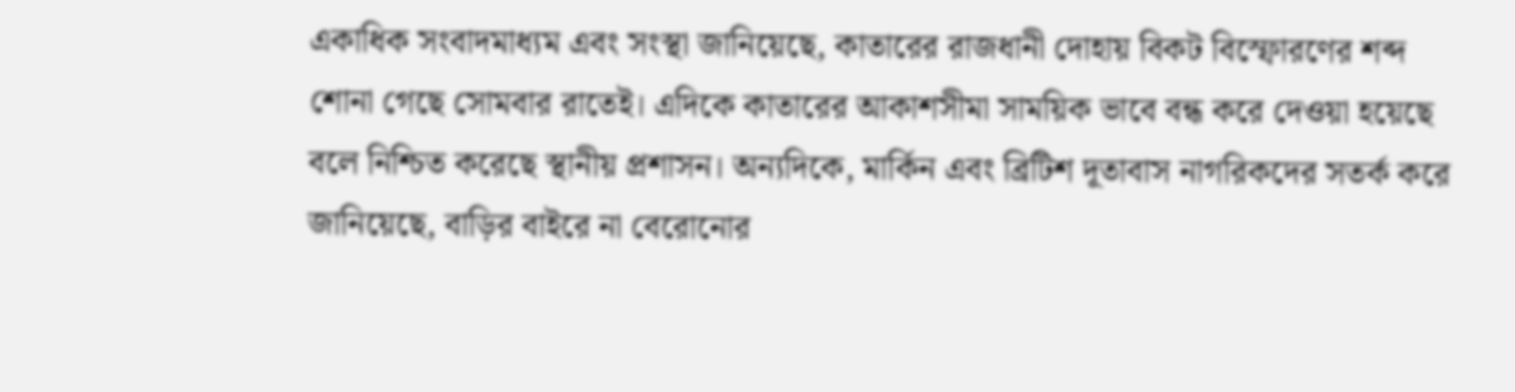একাধিক সংবাদমাধ্যম এবং সংস্থা জানিয়েছে, কাতারের রাজধানী দোহায় বিকট বিস্ফোরণের শব্দ শোনা গেছে সোমবার রাতেই। এদিকে কাতারের আকাশসীমা সাময়িক ভাবে বন্ধ করে দেওয়া হয়েছে বলে নিশ্চিত করেছে স্থানীয় প্রশাসন। অন্যদিকে, মার্কিন এবং ব্রিটিশ দূতাবাস নাগরিকদের সতর্ক করে জানিয়েছে, বাড়ির বাইরে না বেরোনোর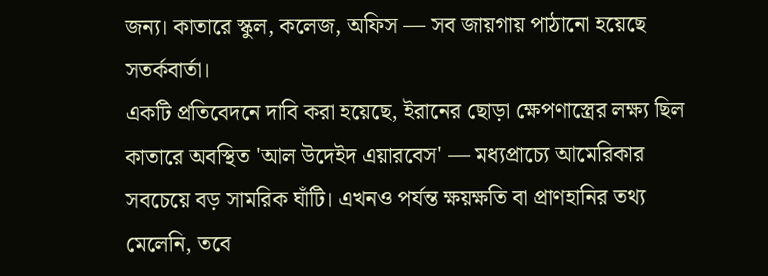জন্য। কাতারে স্কুল, কলেজ, অফিস — সব জায়গায় পাঠানো হয়েছে সতর্কবার্তা।
একটি প্রতিবেদনে দাবি করা হয়েছে, ইরানের ছোড়া ক্ষেপণাস্ত্রের লক্ষ্য ছিল কাতারে অবস্থিত 'আল উদেইদ এয়ারবেস' — মধ্যপ্রাচ্যে আমেরিকার সবচেয়ে বড় সামরিক ঘাঁটি। এখনও পর্যন্ত ক্ষয়ক্ষতি বা প্রাণহানির তথ্য মেলেনি, তবে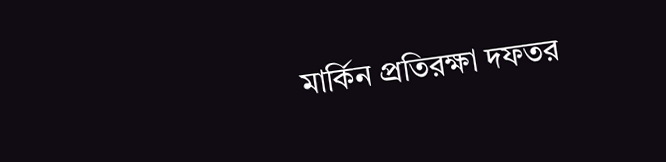মার্কিন প্রতিরক্ষা দফতর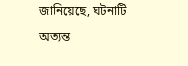জানিয়েছে, ঘটনাটি অত্যন্ত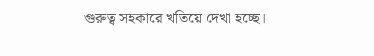গুরুত্ব সহকারে খতিয়ে দেখা হচ্ছে।